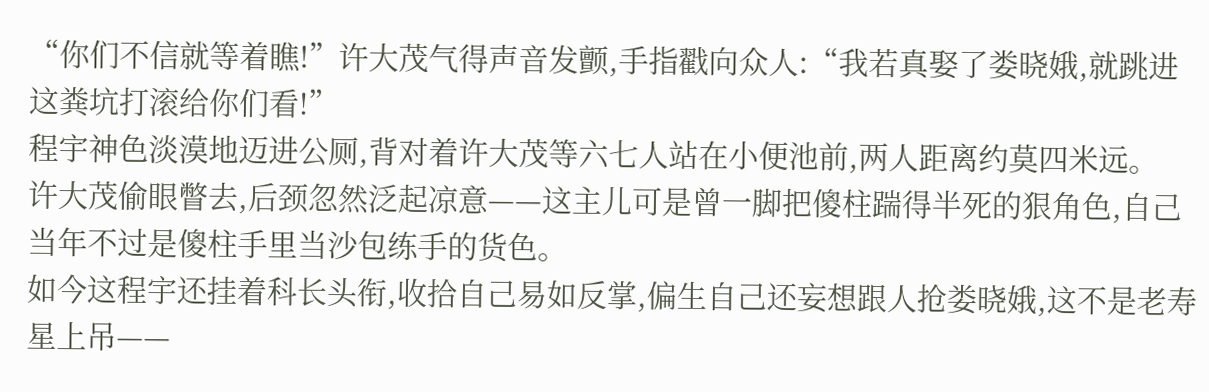“你们不信就等着瞧!”许大茂气得声音发颤,手指戳向众人:“我若真娶了娄晓娥,就跳进这粪坑打滚给你们看!”
程宇神色淡漠地迈进公厕,背对着许大茂等六七人站在小便池前,两人距离约莫四米远。
许大茂偷眼瞥去,后颈忽然泛起凉意——这主儿可是曾一脚把傻柱踹得半死的狠角色,自己当年不过是傻柱手里当沙包练手的货色。
如今这程宇还挂着科长头衔,收拾自己易如反掌,偏生自己还妄想跟人抢娄晓娥,这不是老寿星上吊——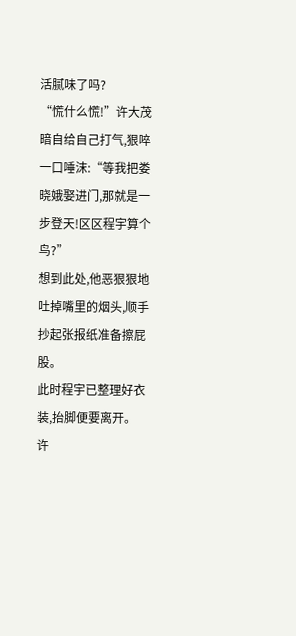活腻味了吗?
“慌什么慌!”许大茂暗自给自己打气,狠啐一口唾沫:“等我把娄晓娥娶进门,那就是一步登天!区区程宇算个鸟?”
想到此处,他恶狠狠地吐掉嘴里的烟头,顺手抄起张报纸准备擦屁股。
此时程宇已整理好衣装,抬脚便要离开。
许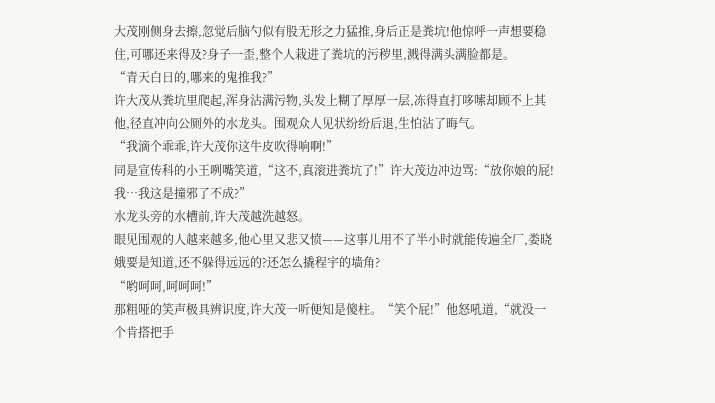大茂刚侧身去擦,忽觉后脑勺似有股无形之力猛推,身后正是粪坑!他惊呼一声想要稳住,可哪还来得及?身子一歪,整个人栽进了粪坑的污秽里,溅得满头满脸都是。
“青天白日的,哪来的鬼推我?”
许大茂从粪坑里爬起,浑身沾满污物,头发上糊了厚厚一层,冻得直打哆嗦却顾不上其他,径直冲向公厕外的水龙头。围观众人见状纷纷后退,生怕沾了晦气。
“我滴个乖乖,许大茂你这牛皮吹得响啊!”
同是宣传科的小王咧嘴笑道,“这不,真滚进粪坑了!”许大茂边冲边骂:“放你娘的屁!我…我这是撞邪了不成?”
水龙头旁的水槽前,许大茂越洗越怒。
眼见围观的人越来越多,他心里又悲又愤——这事儿用不了半小时就能传遍全厂,娄晓娥要是知道,还不躲得远远的?还怎么撬程宇的墙角?
“哟呵呵,呵呵呵!”
那粗哑的笑声极具辨识度,许大茂一听便知是傻柱。“笑个屁!”他怒吼道,“就没一个肯搭把手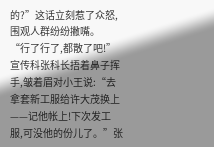的?”这话立刻惹了众怒,围观人群纷纷撇嘴。
“行了行了,都散了吧!”
宣传科张科长捂着鼻子挥手,皱着眉对小王说:“去拿套新工服给许大茂换上——记他帐上!下次发工服,可没他的份儿了。”张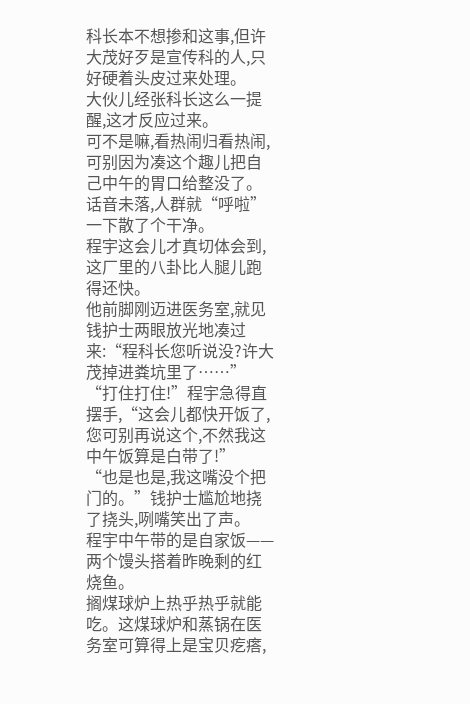科长本不想掺和这事,但许大茂好歹是宣传科的人,只好硬着头皮过来处理。
大伙儿经张科长这么一提醒,这才反应过来。
可不是嘛,看热闹归看热闹,可别因为凑这个趣儿把自己中午的胃口给整没了。
话音未落,人群就“呼啦”一下散了个干净。
程宇这会儿才真切体会到,这厂里的八卦比人腿儿跑得还快。
他前脚刚迈进医务室,就见钱护士两眼放光地凑过来:“程科长您听说没?许大茂掉进粪坑里了……”
“打住打住!”程宇急得直摆手,“这会儿都快开饭了,您可别再说这个,不然我这中午饭算是白带了!”
“也是也是,我这嘴没个把门的。”钱护士尴尬地挠了挠头,咧嘴笑出了声。
程宇中午带的是自家饭——两个馒头搭着昨晚剩的红烧鱼。
搁煤球炉上热乎热乎就能吃。这煤球炉和蒸锅在医务室可算得上是宝贝疙瘩,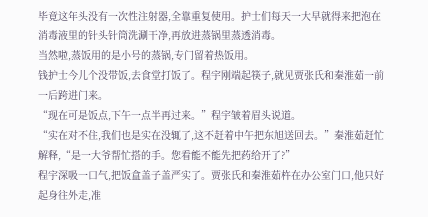毕竟这年头没有一次性注射器,全靠重复使用。护士们每天一大早就得来把泡在消毒液里的针头针筒洗涮干净,再放进蒸锅里蒸透消毒。
当然啦,蒸饭用的是小号的蒸锅,专门留着热饭用。
钱护士今儿个没带饭,去食堂打饭了。程宇刚端起筷子,就见贾张氏和秦淮茹一前一后跨进门来。
“现在可是饭点,下午一点半再过来。”程宇皱着眉头说道。
“实在对不住,我们也是实在没辄了,这不赶着中午把东旭送回去。”秦淮茹赶忙解释,“是一大爷帮忙搭的手。您看能不能先把药给开了?”
程宇深吸一口气,把饭盒盖子盖严实了。贾张氏和秦淮茹杵在办公室门口,他只好起身往外走,准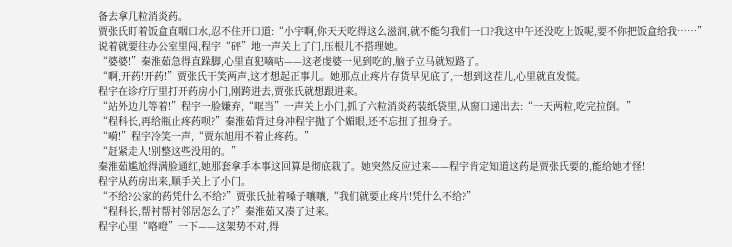备去拿几粒消炎药。
贾张氏盯着饭盒直咽口水,忍不住开口道:“小宇啊,你天天吃得这么滋润,就不能匀我们一口?我这中午还没吃上饭呢,要不你把饭盒给我……”
说着就要往办公室里闯,程宇“砰”地一声关上了门,压根儿不搭理她。
“婆婆!”秦淮茹急得直跺脚,心里直犯嘀咕——这老虔婆一见到吃的,脑子立马就短路了。
“啊,开药!开药!”贾张氏干笑两声,这才想起正事儿。她那点止疼片存货早见底了,一想到这茬儿,心里就直发慌。
程宇在诊疗厅里打开药房小门,刚跨进去,贾张氏就想跟进来。
“站外边儿等着!”程宇一脸嫌弃,“哐当”一声关上小门,抓了六粒消炎药装纸袋里,从窗口递出去:“一天两粒,吃完拉倒。”
“程科长,再给瓶止疼药呗?”秦淮茹背过身冲程宇抛了个媚眼,还不忘扭了扭身子。
“嗬!”程宇冷笑一声,“贾东旭用不着止疼药。”
“赶紧走人!别整这些没用的。”
秦淮茹尴尬得满脸通红,她那套拿手本事这回算是彻底栽了。她突然反应过来——程宇肯定知道这药是贾张氏要的,能给她才怪!
程宇从药房出来,顺手关上了小门。
“不给?公家的药凭什么不给?”贾张氏扯着嗓子嚷嚷,“我们就要止疼片!凭什么不给?”
“程科长,帮衬帮衬邻居怎么了?”秦淮茹又凑了过来。
程宇心里“咯噔”一下——这架势不对,得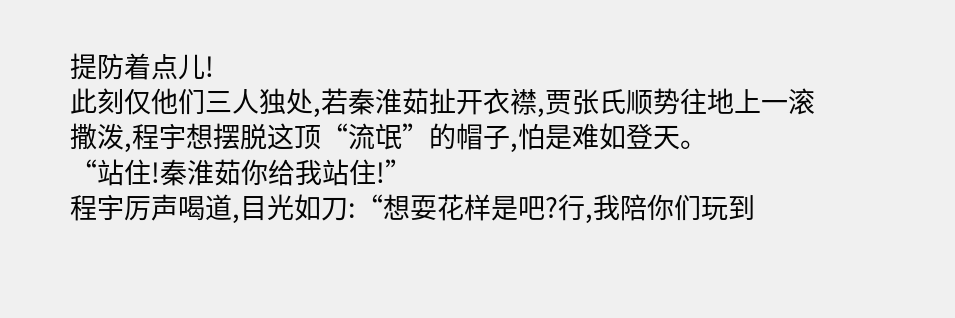提防着点儿!
此刻仅他们三人独处,若秦淮茹扯开衣襟,贾张氏顺势往地上一滚撒泼,程宇想摆脱这顶“流氓”的帽子,怕是难如登天。
“站住!秦淮茹你给我站住!”
程宇厉声喝道,目光如刀:“想耍花样是吧?行,我陪你们玩到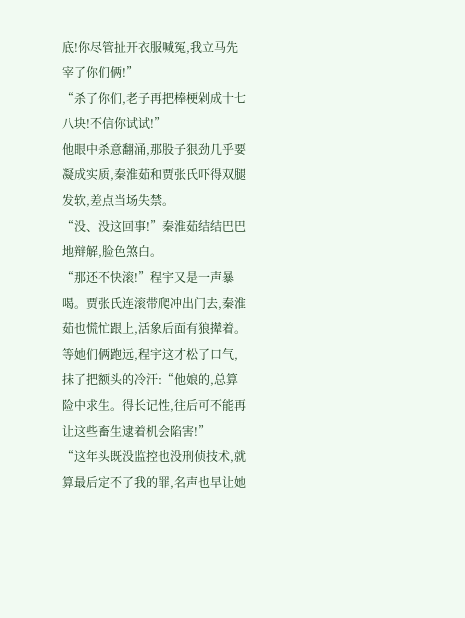底!你尽管扯开衣服喊冤,我立马先宰了你们俩!”
“杀了你们,老子再把棒梗剁成十七八块!不信你试试!”
他眼中杀意翻涌,那股子狠劲几乎要凝成实质,秦淮茹和贾张氏吓得双腿发软,差点当场失禁。
“没、没这回事!”秦淮茹结结巴巴地辩解,脸色煞白。
“那还不快滚!”程宇又是一声暴喝。贾张氏连滚带爬冲出门去,秦淮茹也慌忙跟上,活象后面有狼撵着。
等她们俩跑远,程宇这才松了口气,抹了把额头的冷汗:“他娘的,总算险中求生。得长记性,往后可不能再让这些畜生逮着机会陷害!”
“这年头既没监控也没刑侦技术,就算最后定不了我的罪,名声也早让她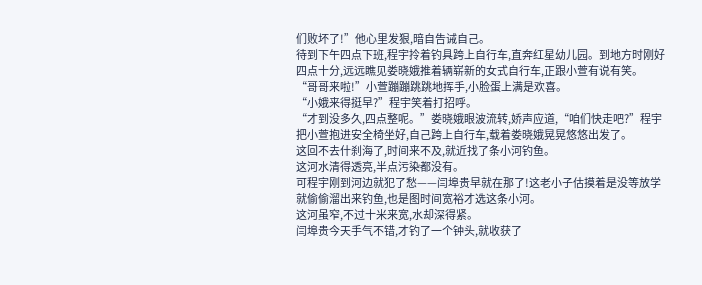们败坏了!”他心里发狠,暗自告诫自己。
待到下午四点下班,程宇拎着钓具跨上自行车,直奔红星幼儿园。到地方时刚好四点十分,远远瞧见娄晓娥推着辆崭新的女式自行车,正跟小萱有说有笑。
“哥哥来啦!”小萱蹦蹦跳跳地挥手,小脸蛋上满是欢喜。
“小娥来得挺早?”程宇笑着打招呼。
“才到没多久,四点整呢。”娄晓娥眼波流转,娇声应道,“咱们快走吧?”程宇把小萱抱进安全椅坐好,自己跨上自行车,载着娄晓娥晃晃悠悠出发了。
这回不去什刹海了,时间来不及,就近找了条小河钓鱼。
这河水清得透亮,半点污染都没有。
可程宇刚到河边就犯了愁——闫埠贵早就在那了!这老小子估摸着是没等放学就偷偷溜出来钓鱼,也是图时间宽裕才选这条小河。
这河虽窄,不过十米来宽,水却深得紧。
闫埠贵今天手气不错,才钓了一个钟头,就收获了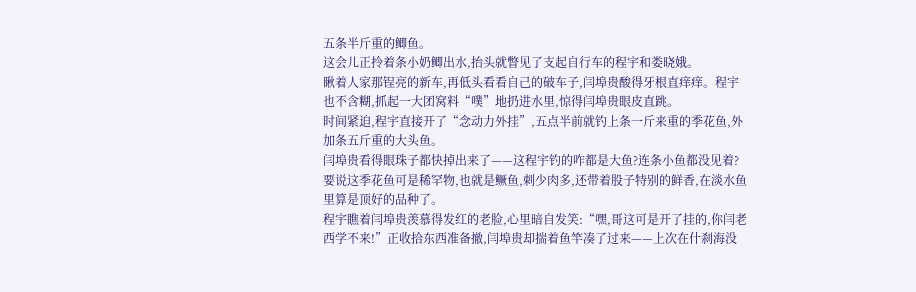五条半斤重的鲫鱼。
这会儿正拎着条小奶鲫出水,抬头就瞥见了支起自行车的程宇和娄晓娥。
瞅着人家那锃亮的新车,再低头看看自己的破车子,闫埠贵酸得牙根直痒痒。程宇也不含糊,抓起一大团窝料“噗”地扔进水里,惊得闫埠贵眼皮直跳。
时间紧迫,程宇直接开了“念动力外挂”,五点半前就钓上条一斤来重的季花鱼,外加条五斤重的大头鱼。
闫埠贵看得眼珠子都快掉出来了——这程宇钓的咋都是大鱼?连条小鱼都没见着?
要说这季花鱼可是稀罕物,也就是鳜鱼,刺少肉多,还带着股子特别的鲜香,在淡水鱼里算是顶好的品种了。
程宇瞧着闫埠贵羡慕得发红的老脸,心里暗自发笑:“嘿,哥这可是开了挂的,你闫老西学不来!”正收拾东西准备撤,闫埠贵却揣着鱼竿凑了过来——上次在什刹海没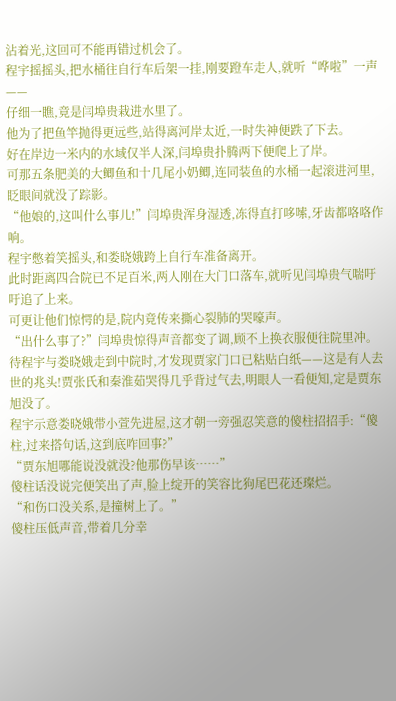沾着光,这回可不能再错过机会了。
程宇摇摇头,把水桶往自行车后架一挂,刚要蹬车走人,就听“哗啦”一声——
仔细一瞧,竟是闫埠贵栽进水里了。
他为了把鱼竿抛得更远些,站得离河岸太近,一时失神便跌了下去。
好在岸边一米内的水域仅半人深,闫埠贵扑腾两下便爬上了岸。
可那五条肥美的大鲫鱼和十几尾小奶鲫,连同装鱼的水桶一起滚进河里,眨眼间就没了踪影。
“他娘的,这叫什么事儿!”闫埠贵浑身湿透,冻得直打哆嗦,牙齿都咯咯作响。
程宇憋着笑摇头,和娄晓娥跨上自行车准备离开。
此时距离四合院已不足百米,两人刚在大门口落车,就听见闫埠贵气喘吁吁追了上来。
可更让他们惊愕的是,院内竟传来撕心裂肺的哭嚎声。
“出什么事了?”闫埠贵惊得声音都变了调,顾不上换衣服便往院里冲。
待程宇与娄晓娥走到中院时,才发现贾家门口已粘贴白纸——这是有人去世的兆头!贾张氏和秦淮茹哭得几乎背过气去,明眼人一看便知,定是贾东旭没了。
程宇示意娄晓娥带小萱先进屋,这才朝一旁强忍笑意的傻柱招招手:“傻柱,过来搭句话,这到底咋回事?”
“贾东旭哪能说没就没?他那伤早该……”
傻柱话没说完便笑出了声,脸上绽开的笑容比狗尾巴花还璨烂。
“和伤口没关系,是撞树上了。”
傻柱压低声音,带着几分幸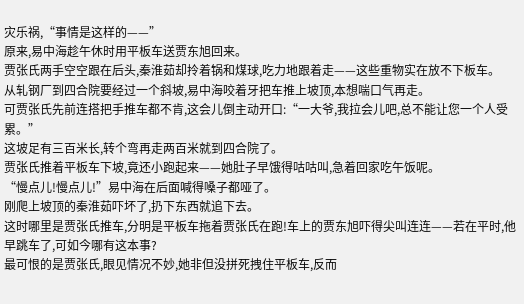灾乐祸,“事情是这样的——”
原来,易中海趁午休时用平板车送贾东旭回来。
贾张氏两手空空跟在后头,秦淮茹却拎着锅和煤球,吃力地跟着走——这些重物实在放不下板车。
从轧钢厂到四合院要经过一个斜坡,易中海咬着牙把车推上坡顶,本想喘口气再走。
可贾张氏先前连搭把手推车都不肯,这会儿倒主动开口:“一大爷,我拉会儿吧,总不能让您一个人受累。”
这坡足有三百米长,转个弯再走两百米就到四合院了。
贾张氏推着平板车下坡,竟还小跑起来——她肚子早饿得咕咕叫,急着回家吃午饭呢。
“慢点儿!慢点儿!”易中海在后面喊得嗓子都哑了。
刚爬上坡顶的秦淮茹吓坏了,扔下东西就追下去。
这时哪里是贾张氏推车,分明是平板车拖着贾张氏在跑!车上的贾东旭吓得尖叫连连——若在平时,他早跳车了,可如今哪有这本事?
最可恨的是贾张氏,眼见情况不妙,她非但没拼死拽住平板车,反而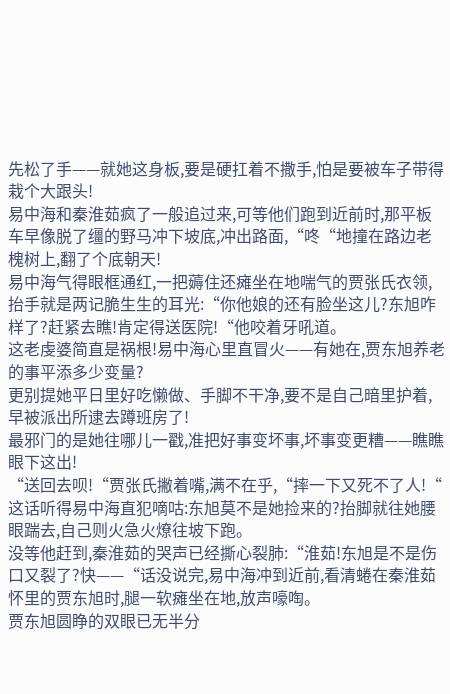先松了手——就她这身板,要是硬扛着不撒手,怕是要被车子带得栽个大跟头!
易中海和秦淮茹疯了一般追过来,可等他们跑到近前时,那平板车早像脱了缰的野马冲下坡底,冲出路面,“咚“地撞在路边老槐树上,翻了个底朝天!
易中海气得眼框通红,一把薅住还瘫坐在地喘气的贾张氏衣领,抬手就是两记脆生生的耳光:“你他娘的还有脸坐这儿?东旭咋样了?赶紧去瞧!肯定得送医院!“他咬着牙吼道。
这老虔婆简直是祸根!易中海心里直冒火——有她在,贾东旭养老的事平添多少变量?
更别提她平日里好吃懒做、手脚不干净,要不是自己暗里护着,早被派出所逮去蹲班房了!
最邪门的是她往哪儿一戳,准把好事变坏事,坏事变更糟——瞧瞧眼下这出!
“送回去呗!“贾张氏撇着嘴,满不在乎,“摔一下又死不了人!“
这话听得易中海直犯嘀咕:东旭莫不是她捡来的?抬脚就往她腰眼踹去,自己则火急火燎往坡下跑。
没等他赶到,秦淮茹的哭声已经撕心裂肺:“淮茹!东旭是不是伤口又裂了?快——“话没说完,易中海冲到近前,看清蜷在秦淮茹怀里的贾东旭时,腿一软瘫坐在地,放声嚎啕。
贾东旭圆睁的双眼已无半分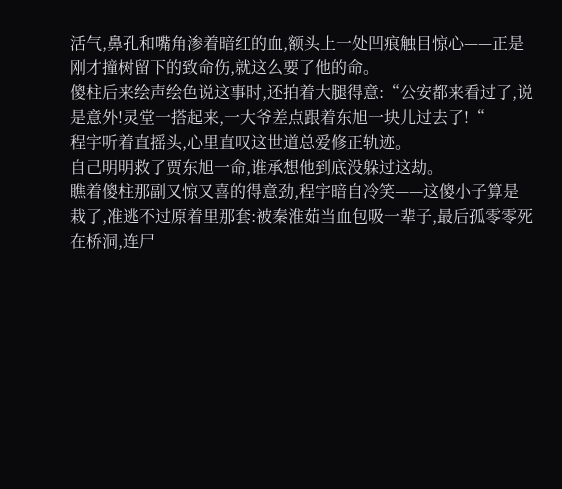活气,鼻孔和嘴角渗着暗红的血,额头上一处凹痕触目惊心——正是刚才撞树留下的致命伤,就这么要了他的命。
傻柱后来绘声绘色说这事时,还拍着大腿得意:“公安都来看过了,说是意外!灵堂一搭起来,一大爷差点跟着东旭一块儿过去了!“
程宇听着直摇头,心里直叹这世道总爱修正轨迹。
自己明明救了贾东旭一命,谁承想他到底没躲过这劫。
瞧着傻柱那副又惊又喜的得意劲,程宇暗自冷笑——这傻小子算是栽了,准逃不过原着里那套:被秦淮茹当血包吸一辈子,最后孤零零死在桥洞,连尸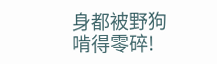身都被野狗啃得零碎!